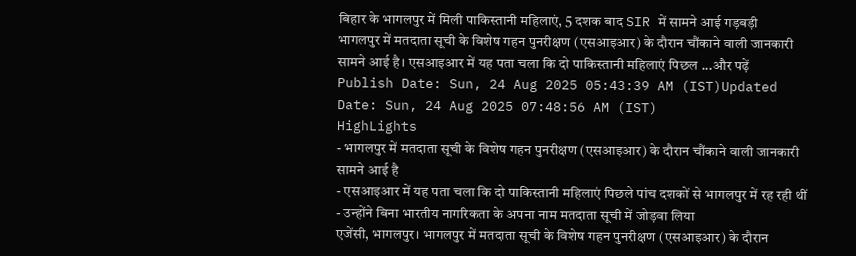बिहार के भागलपुर में मिली पाकिस्तानी महिलाएं, 5 दशक बाद SIR में सामने आई गड़बड़ी
भागलपुर में मतदाता सूची के विशेष गहन पुनरीक्षण (एसआइआर) के दौरान चौंकाने वाली जानकारी सामने आई है। एसआइआर में यह पता चला कि दो पाकिस्तानी महिलाएं पिछल ...और पढ़ें
Publish Date: Sun, 24 Aug 2025 05:43:39 AM (IST)Updated Date: Sun, 24 Aug 2025 07:48:56 AM (IST)
HighLights
- भागलपुर में मतदाता सूची के विशेष गहन पुनरीक्षण (एसआइआर) के दौरान चौंकाने वाली जानकारी सामने आई है
- एसआइआर में यह पता चला कि दो पाकिस्तानी महिलाएं पिछले पांच दशकों से भागलपुर में रह रही थीं
- उन्होंने बिना भारतीय नागरिकता के अपना नाम मतदाता सूची में जोड़वा लिया
एजेंसी, भागलपुर। भागलपुर में मतदाता सूची के विशेष गहन पुनरीक्षण (एसआइआर) के दौरान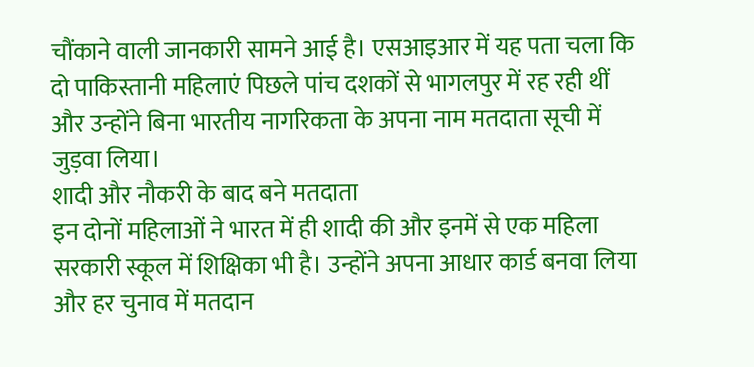चौंकाने वाली जानकारी सामने आई है। एसआइआर में यह पता चला कि दो पाकिस्तानी महिलाएं पिछले पांच दशकों से भागलपुर में रह रही थीं और उन्होंने बिना भारतीय नागरिकता के अपना नाम मतदाता सूची में जुड़वा लिया।
शादी और नौकरी के बाद बने मतदाता
इन दोनों महिलाओं ने भारत में ही शादी की और इनमें से एक महिला सरकारी स्कूल में शिक्षिका भी है। उन्होंने अपना आधार कार्ड बनवा लिया और हर चुनाव में मतदान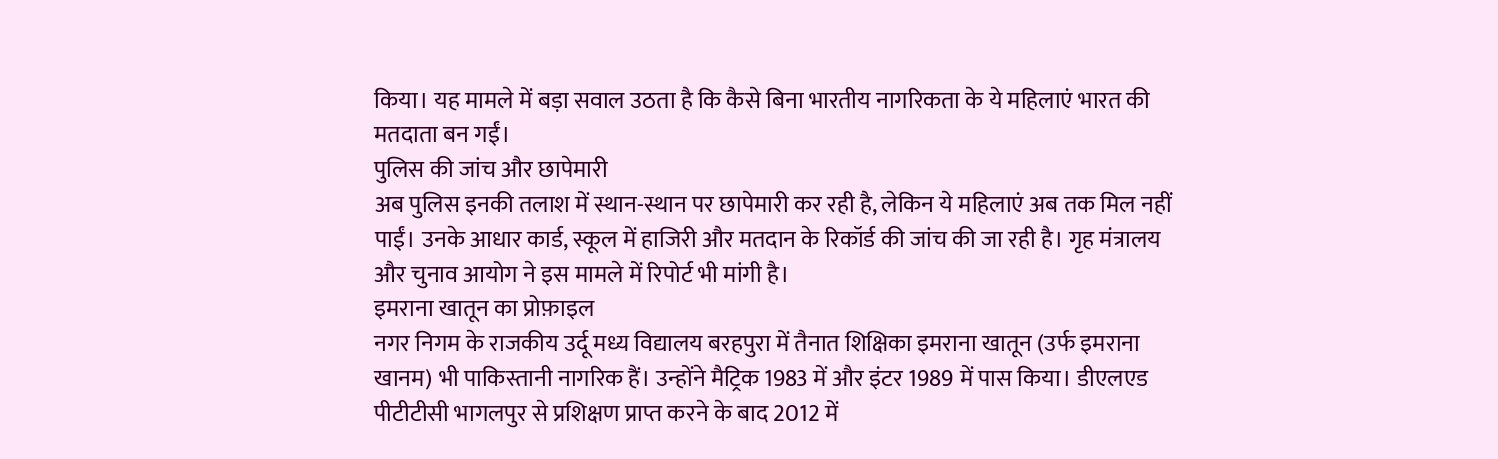किया। यह मामले में बड़ा सवाल उठता है कि कैसे बिना भारतीय नागरिकता के ये महिलाएं भारत की मतदाता बन गईं।
पुलिस की जांच और छापेमारी
अब पुलिस इनकी तलाश में स्थान-स्थान पर छापेमारी कर रही है, लेकिन ये महिलाएं अब तक मिल नहीं पाईं। उनके आधार कार्ड, स्कूल में हाजिरी और मतदान के रिकॉर्ड की जांच की जा रही है। गृह मंत्रालय और चुनाव आयोग ने इस मामले में रिपोर्ट भी मांगी है।
इमराना खातून का प्रोफ़ाइल
नगर निगम के राजकीय उर्दू मध्य विद्यालय बरहपुरा में तैनात शिक्षिका इमराना खातून (उर्फ इमराना खानम) भी पाकिस्तानी नागरिक हैं। उन्होंने मैट्रिक 1983 में और इंटर 1989 में पास किया। डीएलएड पीटीटीसी भागलपुर से प्रशिक्षण प्राप्त करने के बाद 2012 में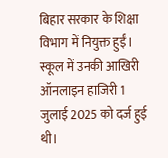बिहार सरकार के शिक्षा विभाग में नियुक्त हुईं। स्कूल में उनकी आखिरी ऑनलाइन हाजिरी 1 जुलाई 2025 को दर्ज हुई थी।